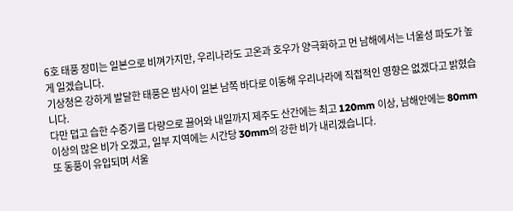6호 태풍 장미는 일본으로 비껴가지만, 우리나라도 고온과 호우가 양극화하고 먼 남해에서는 너울성 파도가 높게 일겠습니다.
기상청은 강하게 발달한 태풍은 밤사이 일본 남쪽 바다로 이동해 우리나라에 직접적인 영향은 없겠다고 밝혔습니다.
다만 덥고 습한 수증기를 다량으로 끌어와 내일까지 제주도 산간에는 최고 120mm 이상, 남해안에는 80mm 이상의 많은 비가 오겠고, 일부 지역에는 시간당 30mm의 강한 비가 내리겠습니다.
또 동풍이 유입되며 서울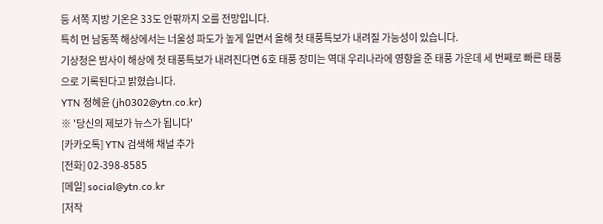등 서쪽 지방 기온은 33도 안팎까지 오를 전망입니다.
특히 먼 남동쪽 해상에서는 너울성 파도가 높게 일면서 올해 첫 태풍특보가 내려질 가능성이 있습니다.
기상청은 밤사이 해상에 첫 태풍특보가 내려진다면 6호 태풍 장미는 역대 우리나라에 영향을 준 태풍 가운데 세 번째로 빠른 태풍으로 기록된다고 밝혔습니다.
YTN 정혜윤 (jh0302@ytn.co.kr)
※ '당신의 제보가 뉴스가 됩니다'
[카카오톡] YTN 검색해 채널 추가
[전화] 02-398-8585
[메일] social@ytn.co.kr
[저작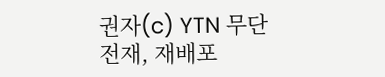권자(c) YTN 무단전재, 재배포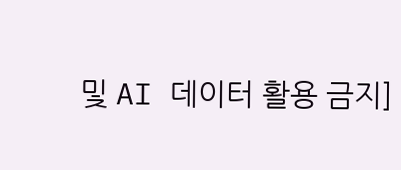및 AI 데이터 활용 금지]